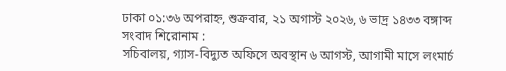ঢাকা ০১:৩৬ অপরাহ্ন, শুক্রবার, ২১ অগাস্ট ২০২৬, ৬ ভাদ্র ১৪৩৩ বঙ্গাব্দ
সংবাদ শিরোনাম :
সচিবালয়, গ্যাস-বিদ্যুত অফিসে অবস্থান ৬ আগস্ট, আগামী মাসে লংমার্চ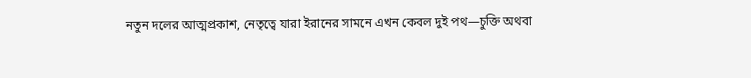নতুন দলের আত্মপ্রকাশ, নেতৃত্বে যারা ইরানের সামনে এখন কেবল দুই পথ—চুক্তি অথবা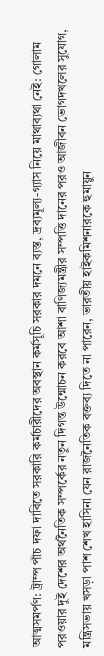আত্মসমর্পণ: ট্রাম্প পাঁচ দফা দাবিতে সরকারি কর্মচারীদের অবস্থান কর্মসূচি সরকার দমনে ব্যস্ত, দ্রব্যমূল্য-গ্যাস নিয়ে মাথাব্যথা নেই: গোলাম পরওয়ার দুই দেশের অর্থনৈতিক সম্পর্কের নতুন দিগন্ত উন্মোচন করবে আশা বাণিজ্যমন্ত্রীর সম্পত্তি দানের পরও আজীবন ভোগদখলের সুযোগ, মন্ত্রিসভায় খসড়া পাশ শেখ হাসিনা যেন রাজনৈতিক বক্তব্য দিতে না পারেন, ভারতীয় হাইকমিশনারকে হুমায়ুন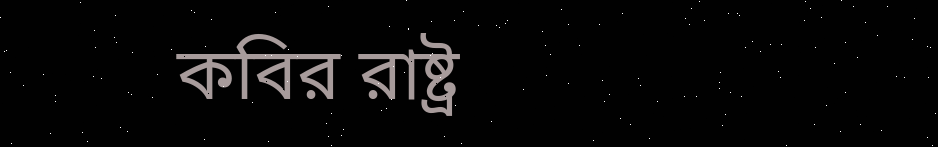কবির রাষ্ট্র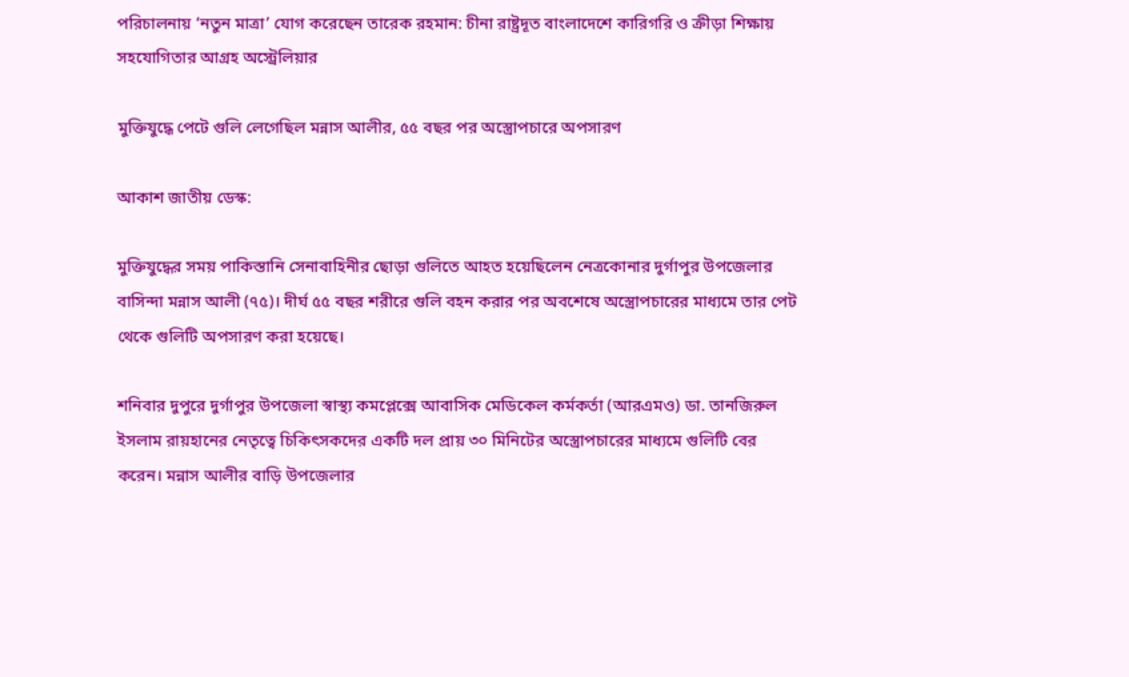পরিচালনায় ‘নতুন মাত্রা’ যোগ করেছেন তারেক রহমান: চীনা রাষ্ট্রদূত বাংলাদেশে কারিগরি ও ক্রীড়া শিক্ষায় সহযোগিতার আগ্রহ অস্ট্রেলিয়ার

মুক্তিযুদ্ধে পেটে গুলি লেগেছিল মন্নাস আলীর, ৫৫ বছর পর অস্ত্রোপচারে অপসারণ

আকাশ জাতীয় ডেস্ক:

মুক্তিযুদ্ধের সময় পাকিস্তানি সেনাবাহিনীর ছোড়া গুলিতে আহত হয়েছিলেন নেত্রকোনার দুর্গাপুর উপজেলার বাসিন্দা মন্নাস আলী (৭৫)। দীর্ঘ ৫৫ বছর শরীরে গুলি বহন করার পর অবশেষে অস্ত্রোপচারের মাধ্যমে তার পেট থেকে গুলিটি অপসারণ করা হয়েছে।

শনিবার দুপুরে দুর্গাপুর উপজেলা স্বাস্থ্য কমপ্লেক্সে আবাসিক মেডিকেল কর্মকর্তা (আরএমও) ডা. তানজিরুল ইসলাম রায়হানের নেতৃত্বে চিকিৎসকদের একটি দল প্রায় ৩০ মিনিটের অস্ত্রোপচারের মাধ্যমে গুলিটি বের করেন। মন্নাস আলীর বাড়ি উপজেলার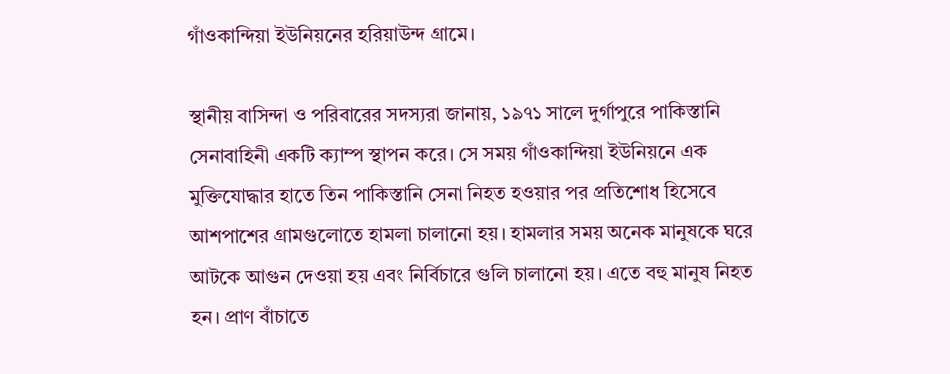গাঁওকান্দিয়া ইউনিয়নের হরিয়াউন্দ গ্রামে।

স্থানীয় বাসিন্দা ও পরিবারের সদস্যরা জানায়, ১৯৭১ সালে দুর্গাপুরে পাকিস্তানি সেনাবাহিনী একটি ক্যাম্প স্থাপন করে। সে সময় গাঁওকান্দিয়া ইউনিয়নে এক মুক্তিযোদ্ধার হাতে তিন পাকিস্তানি সেনা নিহত হওয়ার পর প্রতিশোধ হিসেবে আশপাশের গ্রামগুলোতে হামলা চালানো হয়। হামলার সময় অনেক মানুষকে ঘরে আটকে আগুন দেওয়া হয় এবং নির্বিচারে গুলি চালানো হয়। এতে বহু মানুষ নিহত হন। প্রাণ বাঁচাতে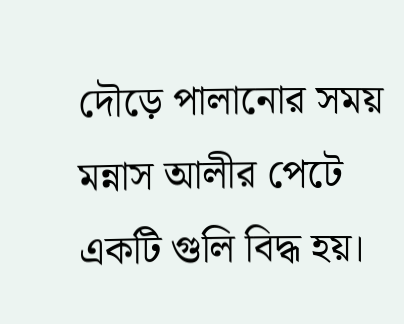দৌড়ে পালানোর সময় মন্নাস আলীর পেটে একটি গুলি বিদ্ধ হয়।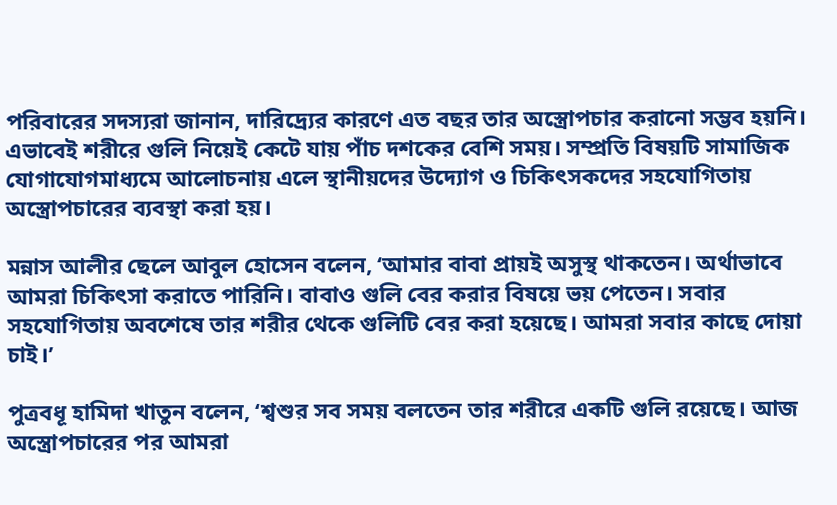পরিবারের সদস্যরা জানান, দারিদ্র্যের কারণে এত বছর তার অস্ত্রোপচার করানো সম্ভব হয়নি। এভাবেই শরীরে গুলি নিয়েই কেটে যায় পাঁচ দশকের বেশি সময়। সম্প্রতি বিষয়টি সামাজিক যোগাযোগমাধ্যমে আলোচনায় এলে স্থানীয়দের উদ্যোগ ও চিকিৎসকদের সহযোগিতায় অস্ত্রোপচারের ব্যবস্থা করা হয়।

মন্নাস আলীর ছেলে আবুল হোসেন বলেন, ‘আমার বাবা প্রায়ই অসুস্থ থাকতেন। অর্থাভাবে আমরা চিকিৎসা করাতে পারিনি। বাবাও গুলি বের করার বিষয়ে ভয় পেতেন। সবার সহযোগিতায় অবশেষে তার শরীর থেকে গুলিটি বের করা হয়েছে। আমরা সবার কাছে দোয়া চাই।’

পুত্রবধূ হামিদা খাতুন বলেন, ‘শ্বশুর সব সময় বলতেন তার শরীরে একটি গুলি রয়েছে। আজ অস্ত্রোপচারের পর আমরা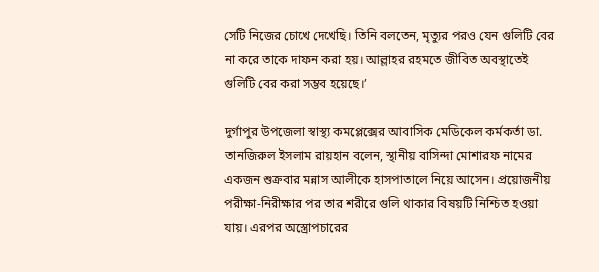সেটি নিজের চোখে দেখেছি। তিনি বলতেন, মৃত্যুর পরও যেন গুলিটি বের না করে তাকে দাফন করা হয়। আল্লাহর রহমতে জীবিত অবস্থাতেই গুলিটি বের করা সম্ভব হয়েছে।’

দুর্গাপুর উপজেলা স্বাস্থ্য কমপ্লেক্সের আবাসিক মেডিকেল কর্মকর্তা ডা. তানজিরুল ইসলাম রায়হান বলেন, স্থানীয় বাসিন্দা মোশারফ নামের একজন শুক্রবার মন্নাস আলীকে হাসপাতালে নিয়ে আসেন। প্রয়োজনীয় পরীক্ষা-নিরীক্ষার পর তার শরীরে গুলি থাকার বিষয়টি নিশ্চিত হওয়া যায়। এরপর অস্ত্রোপচারের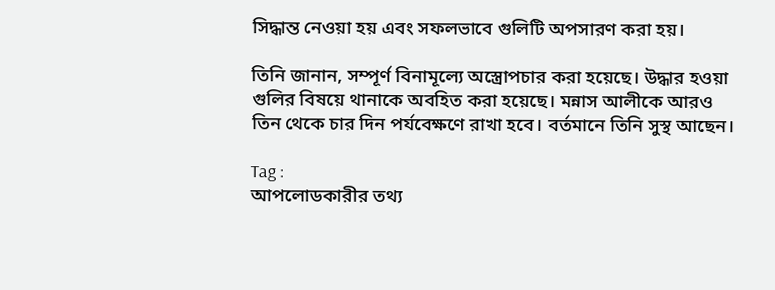সিদ্ধান্ত নেওয়া হয় এবং সফলভাবে গুলিটি অপসারণ করা হয়।

তিনি জানান, সম্পূর্ণ বিনামূল্যে অস্ত্রোপচার করা হয়েছে। উদ্ধার হওয়া গুলির বিষয়ে থানাকে অবহিত করা হয়েছে। মন্নাস আলীকে আরও তিন থেকে চার দিন পর্যবেক্ষণে রাখা হবে। বর্তমানে তিনি সুস্থ আছেন।

Tag :
আপলোডকারীর তথ্য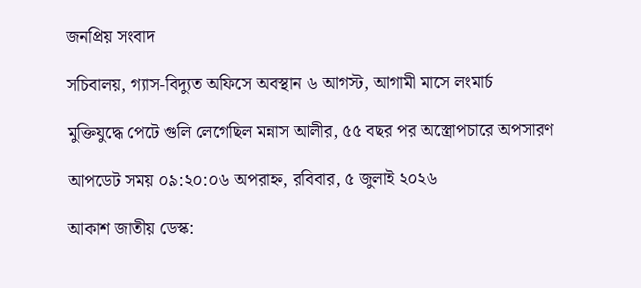জনপ্রিয় সংবাদ

সচিবালয়, গ্যাস-বিদ্যুত অফিসে অবস্থান ৬ আগস্ট, আগামী মাসে লংমার্চ

মুক্তিযুদ্ধে পেটে গুলি লেগেছিল মন্নাস আলীর, ৫৫ বছর পর অস্ত্রোপচারে অপসারণ

আপডেট সময় ০৯:২০:০৬ অপরাহ্ন, রবিবার, ৫ জুলাই ২০২৬

আকাশ জাতীয় ডেস্ক: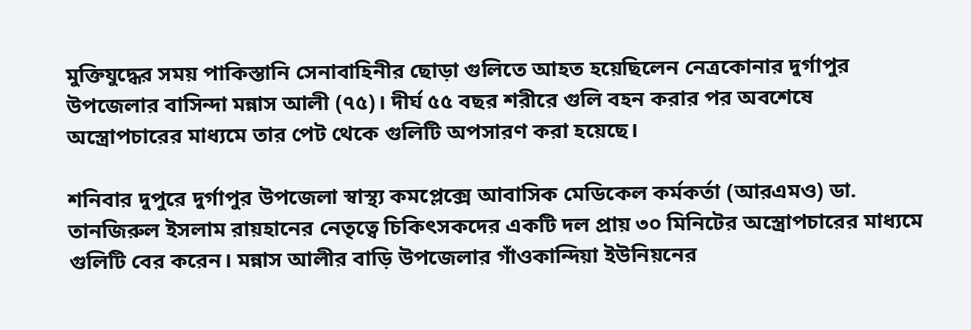মুক্তিযুদ্ধের সময় পাকিস্তানি সেনাবাহিনীর ছোড়া গুলিতে আহত হয়েছিলেন নেত্রকোনার দুর্গাপুর উপজেলার বাসিন্দা মন্নাস আলী (৭৫)। দীর্ঘ ৫৫ বছর শরীরে গুলি বহন করার পর অবশেষে অস্ত্রোপচারের মাধ্যমে তার পেট থেকে গুলিটি অপসারণ করা হয়েছে।

শনিবার দুপুরে দুর্গাপুর উপজেলা স্বাস্থ্য কমপ্লেক্সে আবাসিক মেডিকেল কর্মকর্তা (আরএমও) ডা. তানজিরুল ইসলাম রায়হানের নেতৃত্বে চিকিৎসকদের একটি দল প্রায় ৩০ মিনিটের অস্ত্রোপচারের মাধ্যমে গুলিটি বের করেন। মন্নাস আলীর বাড়ি উপজেলার গাঁওকান্দিয়া ইউনিয়নের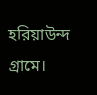হরিয়াউন্দ গ্রামে।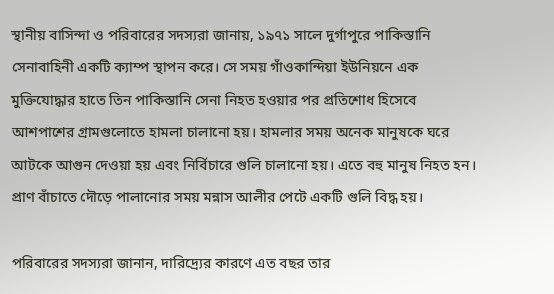স্থানীয় বাসিন্দা ও পরিবারের সদস্যরা জানায়, ১৯৭১ সালে দুর্গাপুরে পাকিস্তানি সেনাবাহিনী একটি ক্যাম্প স্থাপন করে। সে সময় গাঁওকান্দিয়া ইউনিয়নে এক মুক্তিযোদ্ধার হাতে তিন পাকিস্তানি সেনা নিহত হওয়ার পর প্রতিশোধ হিসেবে আশপাশের গ্রামগুলোতে হামলা চালানো হয়। হামলার সময় অনেক মানুষকে ঘরে আটকে আগুন দেওয়া হয় এবং নির্বিচারে গুলি চালানো হয়। এতে বহু মানুষ নিহত হন। প্রাণ বাঁচাতে দৌড়ে পালানোর সময় মন্নাস আলীর পেটে একটি গুলি বিদ্ধ হয়।

পরিবারের সদস্যরা জানান, দারিদ্র্যের কারণে এত বছর তার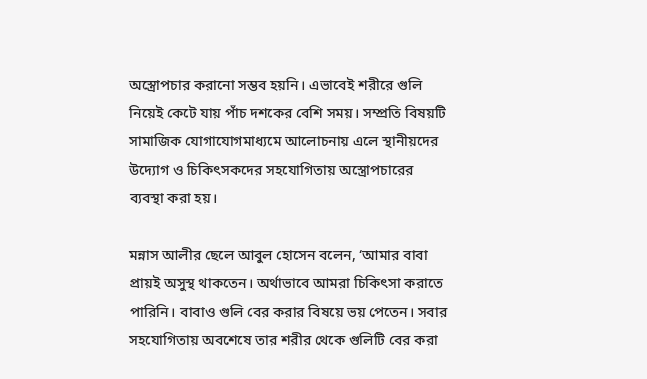অস্ত্রোপচার করানো সম্ভব হয়নি। এভাবেই শরীরে গুলি নিয়েই কেটে যায় পাঁচ দশকের বেশি সময়। সম্প্রতি বিষয়টি সামাজিক যোগাযোগমাধ্যমে আলোচনায় এলে স্থানীয়দের উদ্যোগ ও চিকিৎসকদের সহযোগিতায় অস্ত্রোপচারের ব্যবস্থা করা হয়।

মন্নাস আলীর ছেলে আবুল হোসেন বলেন, ‘আমার বাবা প্রায়ই অসুস্থ থাকতেন। অর্থাভাবে আমরা চিকিৎসা করাতে পারিনি। বাবাও গুলি বের করার বিষয়ে ভয় পেতেন। সবার সহযোগিতায় অবশেষে তার শরীর থেকে গুলিটি বের করা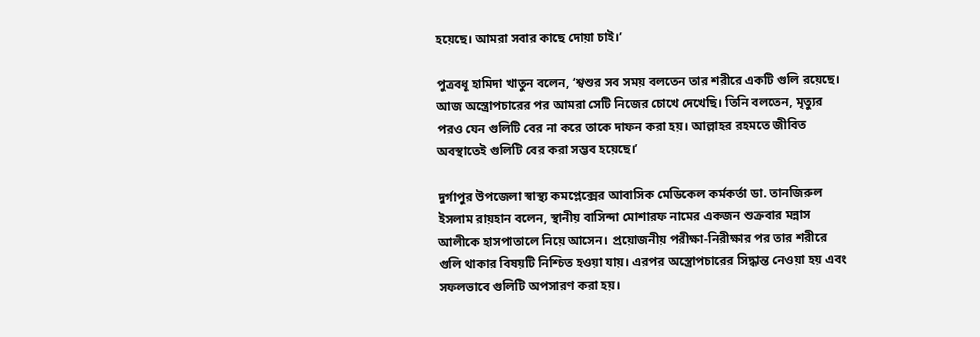হয়েছে। আমরা সবার কাছে দোয়া চাই।’

পুত্রবধূ হামিদা খাতুন বলেন, ‘শ্বশুর সব সময় বলতেন তার শরীরে একটি গুলি রয়েছে। আজ অস্ত্রোপচারের পর আমরা সেটি নিজের চোখে দেখেছি। তিনি বলতেন, মৃত্যুর পরও যেন গুলিটি বের না করে তাকে দাফন করা হয়। আল্লাহর রহমতে জীবিত অবস্থাতেই গুলিটি বের করা সম্ভব হয়েছে।’

দুর্গাপুর উপজেলা স্বাস্থ্য কমপ্লেক্সের আবাসিক মেডিকেল কর্মকর্তা ডা. তানজিরুল ইসলাম রায়হান বলেন, স্থানীয় বাসিন্দা মোশারফ নামের একজন শুক্রবার মন্নাস আলীকে হাসপাতালে নিয়ে আসেন। প্রয়োজনীয় পরীক্ষা-নিরীক্ষার পর তার শরীরে গুলি থাকার বিষয়টি নিশ্চিত হওয়া যায়। এরপর অস্ত্রোপচারের সিদ্ধান্ত নেওয়া হয় এবং সফলভাবে গুলিটি অপসারণ করা হয়।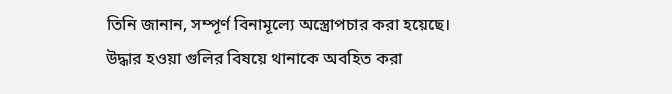তিনি জানান, সম্পূর্ণ বিনামূল্যে অস্ত্রোপচার করা হয়েছে। উদ্ধার হওয়া গুলির বিষয়ে থানাকে অবহিত করা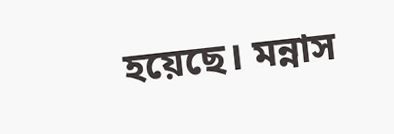হয়েছে। মন্নাস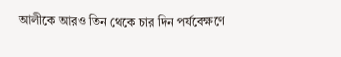আলীকে আরও তিন থেকে চার দিন পর্যবেক্ষণে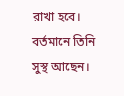রাখা হবে। বর্তমানে তিনি সুস্থ আছেন।